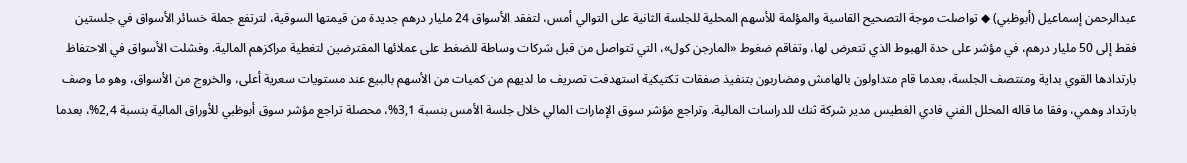عبدالرحمن إسماعيل (أبوظبي) ◆ تواصلت موجة التصحيح القاسية والمؤلمة للأسهم المحلية للجلسة الثانية على التوالي أمس، لتفقد الأسواق 24 مليار درهم جديدة من قيمتها السوقية، لترتفع جملة خسائر الأسواق في جلستين فقط إلى 50 مليار درهم، في مؤشر على حدة الهبوط الذي تتعرض لها، وتفاقم ضغوط «المارجن كول»، التي تتواصل من قبل شركات وساطة للضغط على عملائها المقترضين لتغطية مراكزهم المالية. وفشلت الأسواق في الاحتفاظ بارتدادها القوي بداية ومنتصف الجلسة، بعدما قام متداولون بالهامش ومضاربون بتنفيذ صفقات تكتيكية استهدفت تصريف ما لديهم من كميات من الأسهم بالبيع عند مستويات سعرية أعلى، والخروج من الأسواق، وهو ما وصف بارتداد وهمي، وفقا ما قاله المحلل الفني فادي الغطيس مدير شركة ثنك للدراسات المالية. وتراجع مؤشر سوق الإمارات المالي خلال جلسة الأمس بنسبة 3,1%، محصلة تراجع مؤشر سوق أبوظبي للأوراق المالية بنسبة 2,4%، بعدما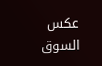عكس السوق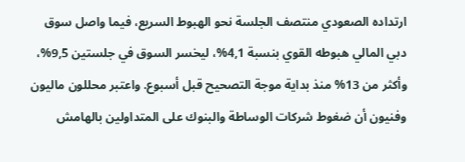ارتداده الصعودي منتصف الجلسة نحو الهبوط السريع، فيما واصل سوق دبي المالي هبوطه القوي بنسبة 4,1%، ليخسر السوق في جلستين 9,5%، وأكثر من 13% منذ بداية موجة التصحيح قبل أسبوع. واعتبر محللون ماليون وفنيون أن ضغوط شركات الوساطة والبنوك على المتداولين بالهامش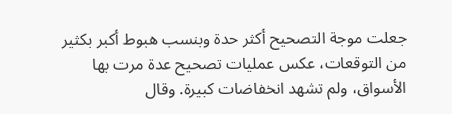جعلت موجة التصحيح أكثر حدة وبنسب هبوط أكبر بكثير من التوقعات، عكس عمليات تصحيح عدة مرت بها الأسواق، ولم تشهد انخفاضات كبيرة. وقال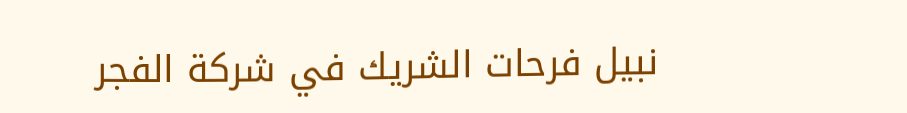نبيل فرحات الشريك في شركة الفجر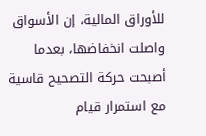للأوراق المالية، إن الأسواق واصلت انخفاضها، بعدما أصبحت حركة التصحيح قاسية مع استمرار قيام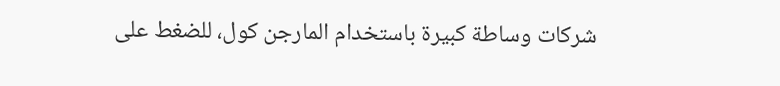شركات وساطة كبيرة باستخدام المارجن كول، للضغط على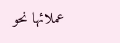عملائها نحو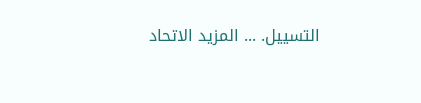التسييل. ... المزيد الاتحاد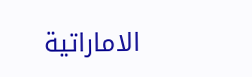الاماراتية